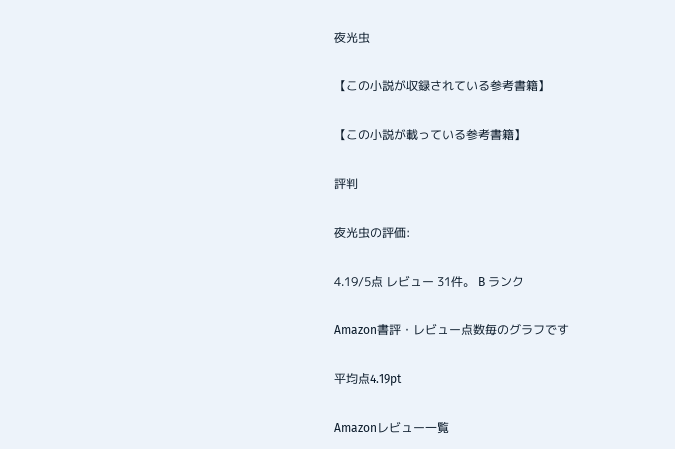夜光虫

【この小説が収録されている参考書籍】

【この小説が載っている参考書籍】

評判

夜光虫の評価:

4.19/5点 レビュー 31件。 B ランク

Amazon書評・レビュー点数毎のグラフです

平均点4.19pt

Amazonレビュー一覧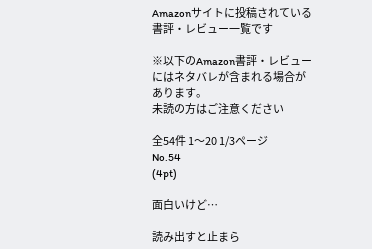Amazonサイトに投稿されている書評・レビュー一覧です

※以下のAmazon書評・レビューにはネタバレが含まれる場合があります。
未読の方はご注意ください

全54件 1〜20 1/3ページ
No.54
(4pt)

面白いけど…

読み出すと止まら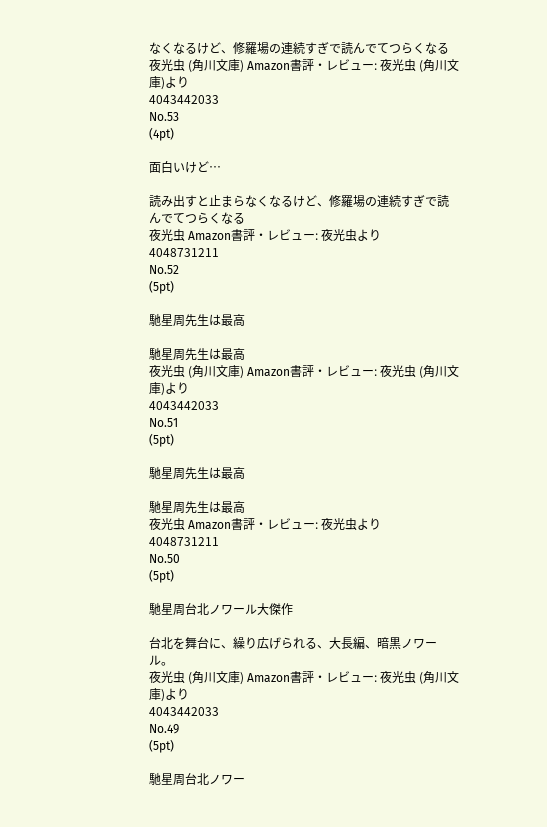なくなるけど、修羅場の連続すぎで読んでてつらくなる
夜光虫 (角川文庫) Amazon書評・レビュー: 夜光虫 (角川文庫)より
4043442033
No.53
(4pt)

面白いけど…

読み出すと止まらなくなるけど、修羅場の連続すぎで読んでてつらくなる
夜光虫 Amazon書評・レビュー: 夜光虫より
4048731211
No.52
(5pt)

馳星周先生は最高

馳星周先生は最高
夜光虫 (角川文庫) Amazon書評・レビュー: 夜光虫 (角川文庫)より
4043442033
No.51
(5pt)

馳星周先生は最高

馳星周先生は最高
夜光虫 Amazon書評・レビュー: 夜光虫より
4048731211
No.50
(5pt)

馳星周台北ノワール大傑作

台北を舞台に、繰り広げられる、大長編、暗黒ノワール。
夜光虫 (角川文庫) Amazon書評・レビュー: 夜光虫 (角川文庫)より
4043442033
No.49
(5pt)

馳星周台北ノワー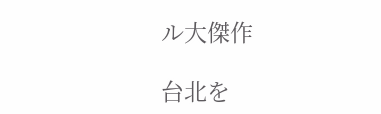ル大傑作

台北を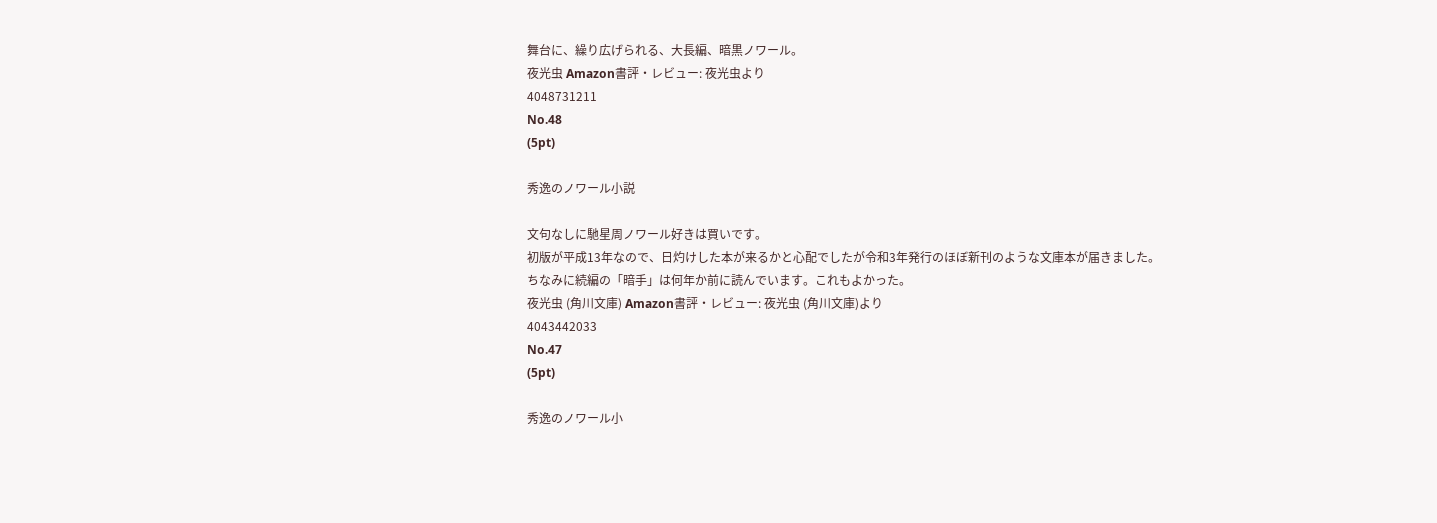舞台に、繰り広げられる、大長編、暗黒ノワール。
夜光虫 Amazon書評・レビュー: 夜光虫より
4048731211
No.48
(5pt)

秀逸のノワール小説

文句なしに馳星周ノワール好きは買いです。
初版が平成13年なので、日灼けした本が来るかと心配でしたが令和3年発行のほぼ新刊のような文庫本が届きました。
ちなみに続編の「暗手」は何年か前に読んでいます。これもよかった。
夜光虫 (角川文庫) Amazon書評・レビュー: 夜光虫 (角川文庫)より
4043442033
No.47
(5pt)

秀逸のノワール小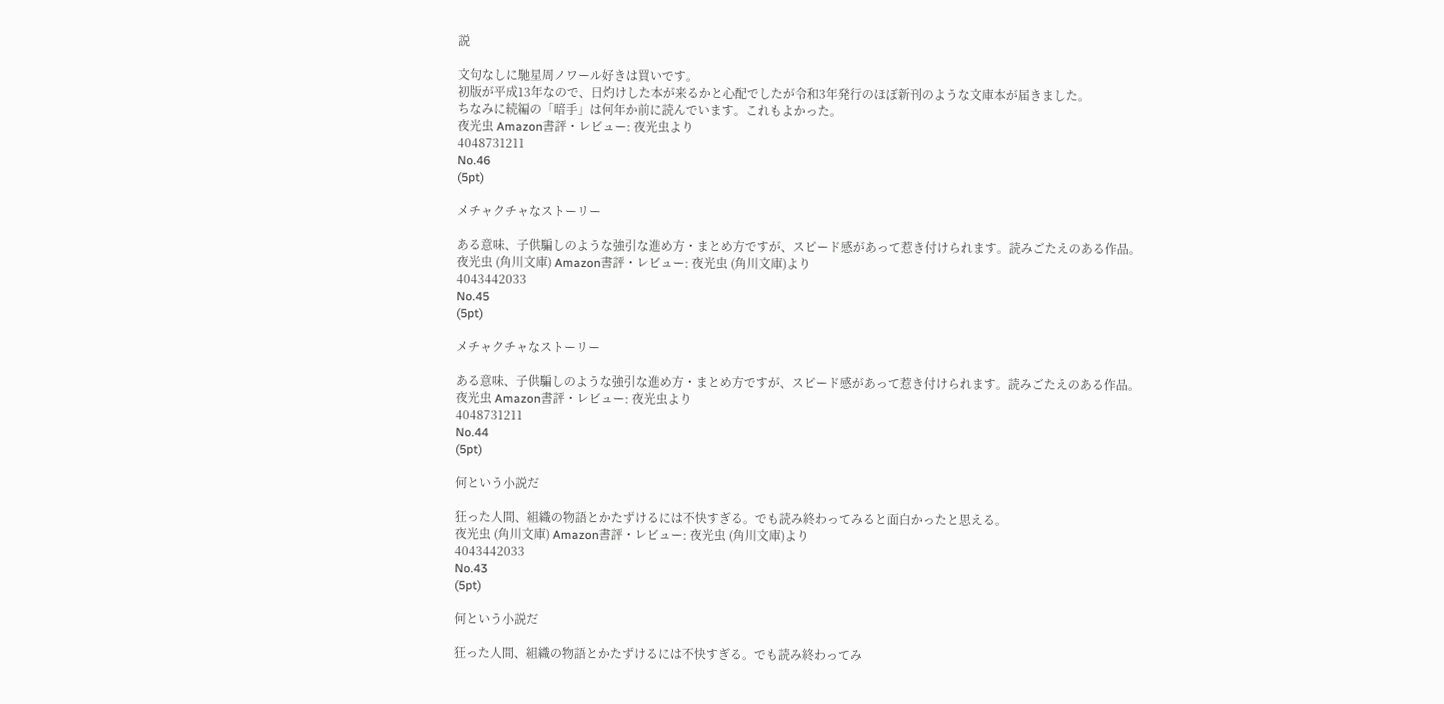説

文句なしに馳星周ノワール好きは買いです。
初版が平成13年なので、日灼けした本が来るかと心配でしたが令和3年発行のほぼ新刊のような文庫本が届きました。
ちなみに続編の「暗手」は何年か前に読んでいます。これもよかった。
夜光虫 Amazon書評・レビュー: 夜光虫より
4048731211
No.46
(5pt)

メチャクチャなストーリー

ある意味、子供騙しのような強引な進め方・まとめ方ですが、スピード感があって惹き付けられます。読みごたえのある作品。
夜光虫 (角川文庫) Amazon書評・レビュー: 夜光虫 (角川文庫)より
4043442033
No.45
(5pt)

メチャクチャなストーリー

ある意味、子供騙しのような強引な進め方・まとめ方ですが、スピード感があって惹き付けられます。読みごたえのある作品。
夜光虫 Amazon書評・レビュー: 夜光虫より
4048731211
No.44
(5pt)

何という小説だ

狂った人間、組織の物語とかたずけるには不快すぎる。でも読み終わってみると面白かったと思える。
夜光虫 (角川文庫) Amazon書評・レビュー: 夜光虫 (角川文庫)より
4043442033
No.43
(5pt)

何という小説だ

狂った人間、組織の物語とかたずけるには不快すぎる。でも読み終わってみ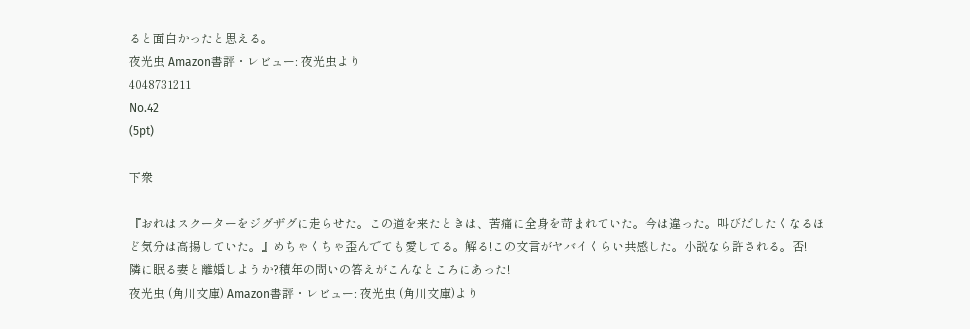ると面白かったと思える。
夜光虫 Amazon書評・レビュー: 夜光虫より
4048731211
No.42
(5pt)

下衆

『おれはスクーターをジグザグに走らせた。この道を来たときは、苦痛に全身を苛まれていた。今は違った。叫びだしたくなるほど気分は高揚していた。』めちゃくちゃ歪んでても愛してる。解る!この文言がヤバイくらい共感した。小説なら許される。否!
隣に眠る妻と離婚しようか?積年の問いの答えがこんなところにあった!
夜光虫 (角川文庫) Amazon書評・レビュー: 夜光虫 (角川文庫)より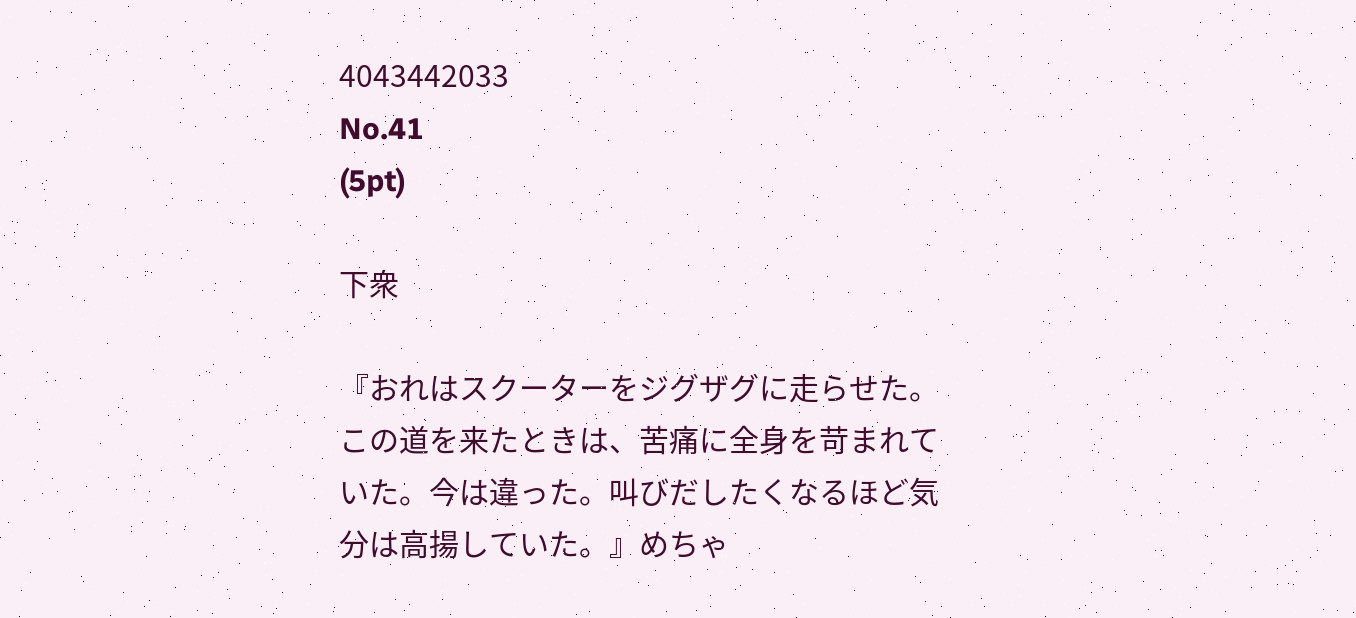4043442033
No.41
(5pt)

下衆

『おれはスクーターをジグザグに走らせた。この道を来たときは、苦痛に全身を苛まれていた。今は違った。叫びだしたくなるほど気分は高揚していた。』めちゃ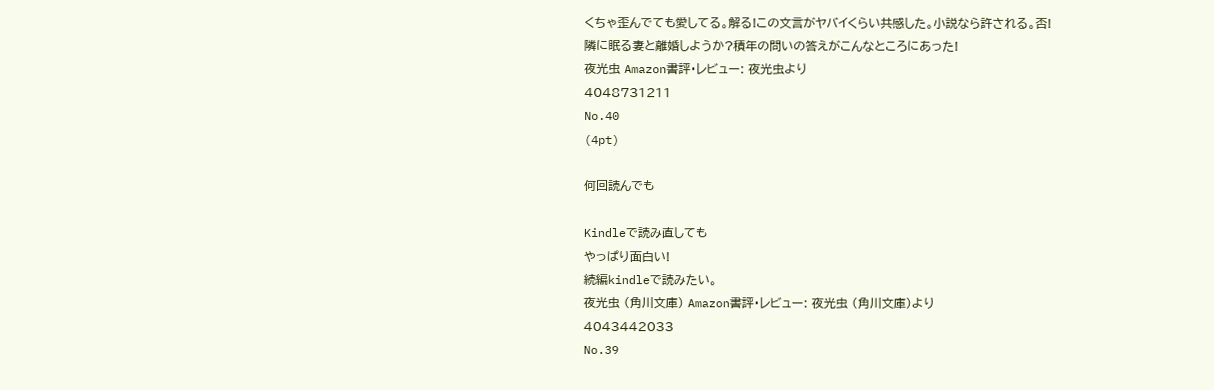くちゃ歪んでても愛してる。解る!この文言がヤバイくらい共感した。小説なら許される。否!
隣に眠る妻と離婚しようか?積年の問いの答えがこんなところにあった!
夜光虫 Amazon書評・レビュー: 夜光虫より
4048731211
No.40
(4pt)

何回読んでも

Kindleで読み直しても
やっぱり面白い!
続編kindleで読みたい。
夜光虫 (角川文庫) Amazon書評・レビュー: 夜光虫 (角川文庫)より
4043442033
No.39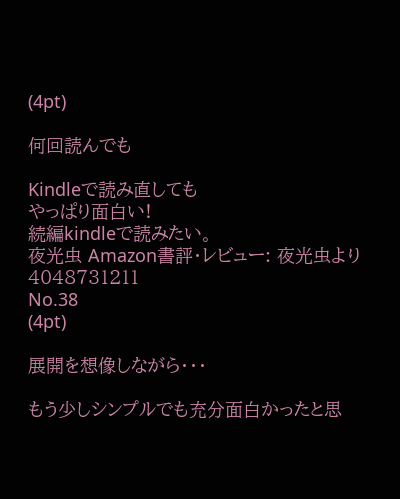(4pt)

何回読んでも

Kindleで読み直しても
やっぱり面白い!
続編kindleで読みたい。
夜光虫 Amazon書評・レビュー: 夜光虫より
4048731211
No.38
(4pt)

展開を想像しながら・・・

もう少しシンプルでも充分面白かったと思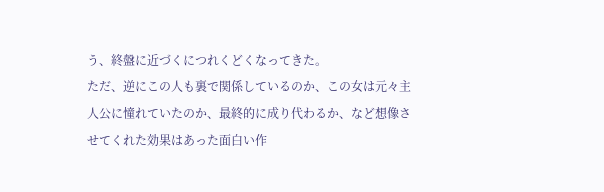う、終盤に近づくにつれくどくなってきた。
ただ、逆にこの人も裏で関係しているのか、この女は元々主人公に憧れていたのか、最終的に成り代わるか、など想像させてくれた効果はあった面白い作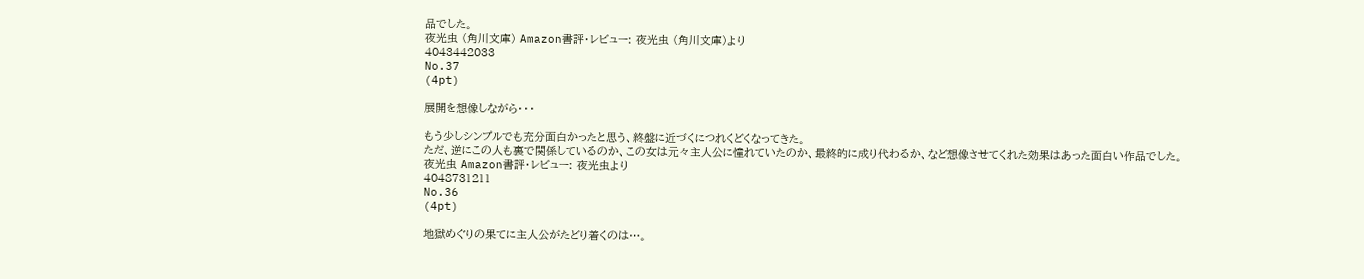品でした。
夜光虫 (角川文庫) Amazon書評・レビュー: 夜光虫 (角川文庫)より
4043442033
No.37
(4pt)

展開を想像しながら・・・

もう少しシンプルでも充分面白かったと思う、終盤に近づくにつれくどくなってきた。
ただ、逆にこの人も裏で関係しているのか、この女は元々主人公に憧れていたのか、最終的に成り代わるか、など想像させてくれた効果はあった面白い作品でした。
夜光虫 Amazon書評・レビュー: 夜光虫より
4048731211
No.36
(4pt)

地獄めぐりの果てに主人公がたどり着くのは…。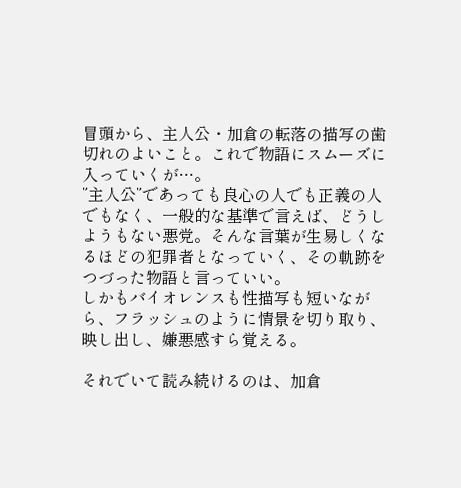冒頭から、主人公・加倉の転落の描写の歯切れのよいこと。これで物語にスムーズに入っていくが…。
”主人公”であっても良心の人でも正義の人でもなく、一般的な基準で言えば、どうしようもない悪党。そんな言葉が生易しくなるほどの犯罪者となっていく、その軌跡をつづった物語と言っていい。
しかもバイオレンスも性描写も短いながら、フラッシュのように情景を切り取り、映し出し、嫌悪感すら覚える。

それでいて読み続けるのは、加倉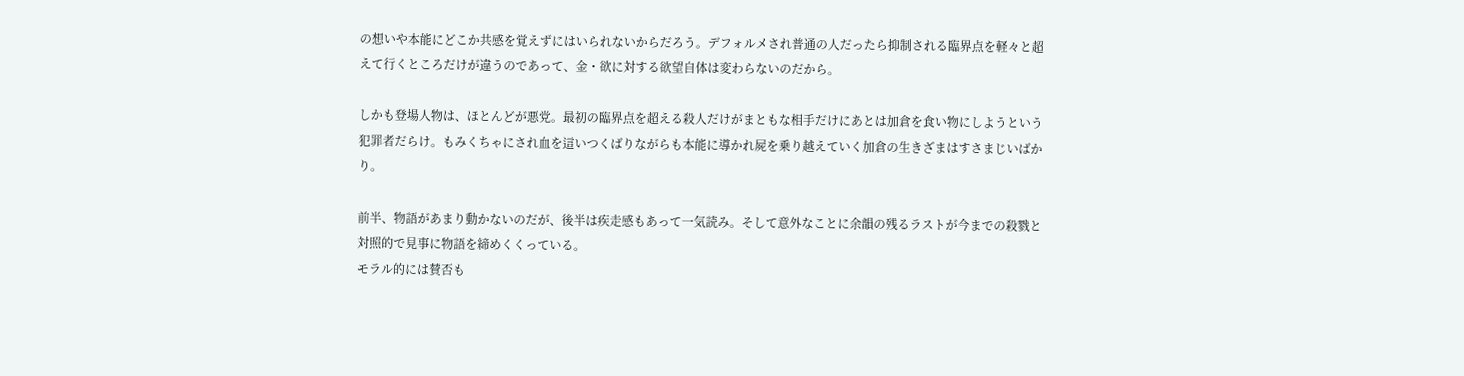の想いや本能にどこか共感を覚えずにはいられないからだろう。デフォルメされ普通の人だったら抑制される臨界点を軽々と超えて行くところだけが違うのであって、金・欲に対する欲望自体は変わらないのだから。

しかも登場人物は、ほとんどが悪党。最初の臨界点を超える殺人だけがまともな相手だけにあとは加倉を食い物にしようという犯罪者だらけ。もみくちゃにされ血を這いつくばりながらも本能に導かれ屍を乗り越えていく加倉の生きざまはすさまじいばかり。

前半、物語があまり動かないのだが、後半は疾走感もあって一気読み。そして意外なことに余韻の残るラストが今までの殺戮と対照的で見事に物語を締めくくっている。
モラル的には賛否も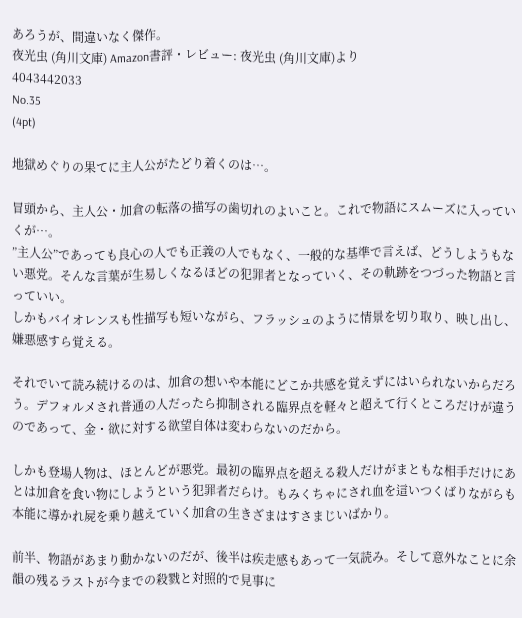あろうが、間違いなく傑作。
夜光虫 (角川文庫) Amazon書評・レビュー: 夜光虫 (角川文庫)より
4043442033
No.35
(4pt)

地獄めぐりの果てに主人公がたどり着くのは…。

冒頭から、主人公・加倉の転落の描写の歯切れのよいこと。これで物語にスムーズに入っていくが…。
”主人公”であっても良心の人でも正義の人でもなく、一般的な基準で言えば、どうしようもない悪党。そんな言葉が生易しくなるほどの犯罪者となっていく、その軌跡をつづった物語と言っていい。
しかもバイオレンスも性描写も短いながら、フラッシュのように情景を切り取り、映し出し、嫌悪感すら覚える。

それでいて読み続けるのは、加倉の想いや本能にどこか共感を覚えずにはいられないからだろう。デフォルメされ普通の人だったら抑制される臨界点を軽々と超えて行くところだけが違うのであって、金・欲に対する欲望自体は変わらないのだから。

しかも登場人物は、ほとんどが悪党。最初の臨界点を超える殺人だけがまともな相手だけにあとは加倉を食い物にしようという犯罪者だらけ。もみくちゃにされ血を這いつくばりながらも本能に導かれ屍を乗り越えていく加倉の生きざまはすさまじいばかり。

前半、物語があまり動かないのだが、後半は疾走感もあって一気読み。そして意外なことに余韻の残るラストが今までの殺戮と対照的で見事に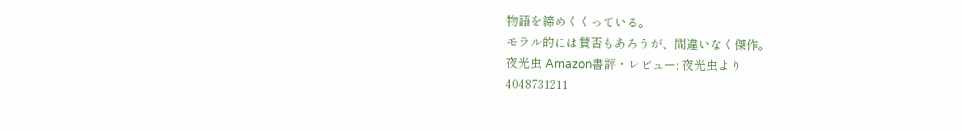物語を締めくくっている。
モラル的には賛否もあろうが、間違いなく傑作。
夜光虫 Amazon書評・レビュー: 夜光虫より
4048731211